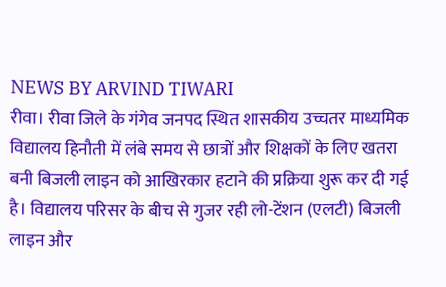NEWS BY ARVIND TIWARI
रीवा। रीवा जिले के गंगेव जनपद स्थित शासकीय उच्चतर माध्यमिक विद्यालय हिनौती में लंबे समय से छात्रों और शिक्षकों के लिए खतरा बनी बिजली लाइन को आखिरकार हटाने की प्रक्रिया शुरू कर दी गई है। विद्यालय परिसर के बीच से गुजर रही लो-टेंशन (एलटी) बिजली लाइन और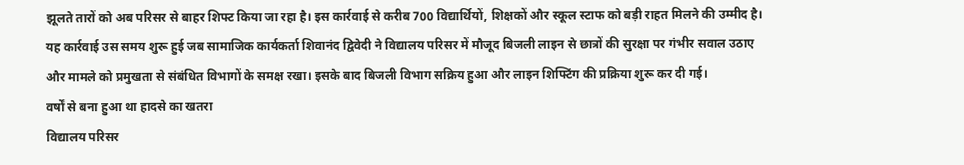झूलते तारों को अब परिसर से बाहर शिफ्ट किया जा रहा है। इस कार्रवाई से करीब 700 विद्यार्थियों, शिक्षकों और स्कूल स्टाफ को बड़ी राहत मिलने की उम्मीद है।
यह कार्रवाई उस समय शुरू हुई जब सामाजिक कार्यकर्ता शिवानंद द्विवेदी ने विद्यालय परिसर में मौजूद बिजली लाइन से छात्रों की सुरक्षा पर गंभीर सवाल उठाए और मामले को प्रमुखता से संबंधित विभागों के समक्ष रखा। इसके बाद बिजली विभाग सक्रिय हुआ और लाइन शिफ्टिंग की प्रक्रिया शुरू कर दी गई।
वर्षों से बना हुआ था हादसे का खतरा
विद्यालय परिसर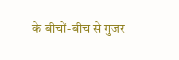के बीचों-बीच से गुजर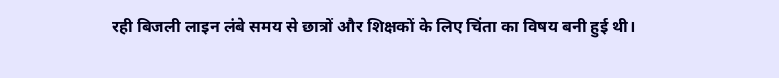रही बिजली लाइन लंबे समय से छात्रों और शिक्षकों के लिए चिंता का विषय बनी हुई थी।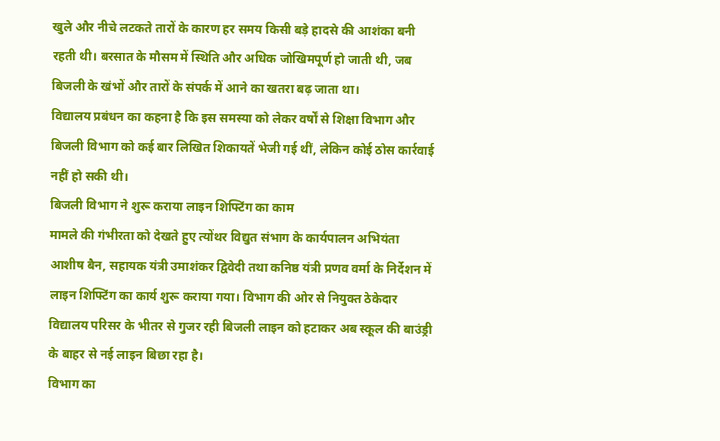खुले और नीचे लटकते तारों के कारण हर समय किसी बड़े हादसे की आशंका बनी रहती थी। बरसात के मौसम में स्थिति और अधिक जोखिमपूर्ण हो जाती थी, जब बिजली के खंभों और तारों के संपर्क में आने का खतरा बढ़ जाता था।
विद्यालय प्रबंधन का कहना है कि इस समस्या को लेकर वर्षों से शिक्षा विभाग और बिजली विभाग को कई बार लिखित शिकायतें भेजी गई थीं, लेकिन कोई ठोस कार्रवाई नहीं हो सकी थी।
बिजली विभाग ने शुरू कराया लाइन शिफ्टिंग का काम
मामले की गंभीरता को देखते हुए त्योंथर विद्युत संभाग के कार्यपालन अभियंता आशीष बैन, सहायक यंत्री उमाशंकर द्विवेदी तथा कनिष्ठ यंत्री प्रणव वर्मा के निर्देशन में लाइन शिफ्टिंग का कार्य शुरू कराया गया। विभाग की ओर से नियुक्त ठेकेदार विद्यालय परिसर के भीतर से गुजर रही बिजली लाइन को हटाकर अब स्कूल की बाउंड्री के बाहर से नई लाइन बिछा रहा है।
विभाग का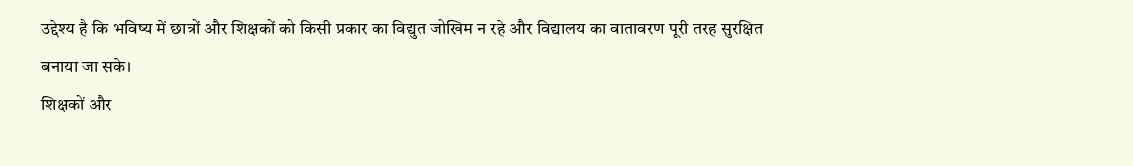उद्देश्य है कि भविष्य में छात्रों और शिक्षकों को किसी प्रकार का विद्युत जोखिम न रहे और विद्यालय का वातावरण पूरी तरह सुरक्षित बनाया जा सके।
शिक्षकों और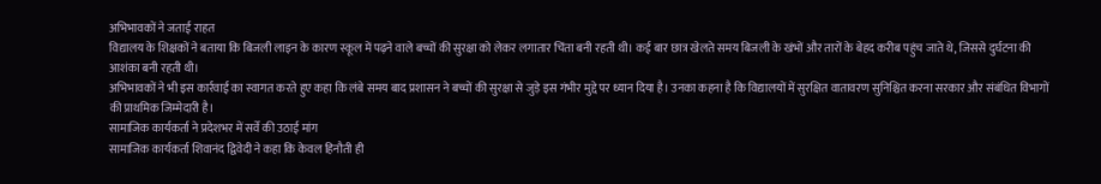अभिभावकों ने जताई राहत
विद्यालय के शिक्षकों ने बताया कि बिजली लाइन के कारण स्कूल में पढ़ने वाले बच्चों की सुरक्षा को लेकर लगातार चिंता बनी रहती थी। कई बार छात्र खेलते समय बिजली के खंभों और तारों के बेहद करीब पहुंच जाते थे, जिससे दुर्घटना की आशंका बनी रहती थी।
अभिभावकों ने भी इस कार्रवाई का स्वागत करते हुए कहा कि लंबे समय बाद प्रशासन ने बच्चों की सुरक्षा से जुड़े इस गंभीर मुद्दे पर ध्यान दिया है। उनका कहना है कि विद्यालयों में सुरक्षित वातावरण सुनिश्चित करना सरकार और संबंधित विभागों की प्राथमिक जिम्मेदारी है।
सामाजिक कार्यकर्ता ने प्रदेशभर में सर्वे की उठाई मांग
सामाजिक कार्यकर्ता शिवानंद द्विवेदी ने कहा कि केवल हिनौती ही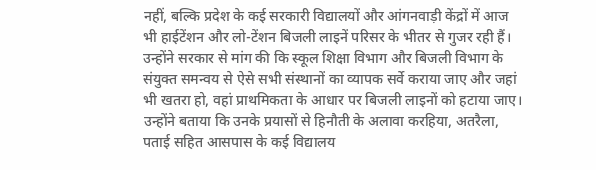नहीं, बल्कि प्रदेश के कई सरकारी विद्यालयों और आंगनवाड़ी केंद्रों में आज भी हाईटेंशन और लो-टेंशन बिजली लाइनें परिसर के भीतर से गुजर रही हैं। उन्होंने सरकार से मांग की कि स्कूल शिक्षा विभाग और बिजली विभाग के संयुक्त समन्वय से ऐसे सभी संस्थानों का व्यापक सर्वे कराया जाए और जहां भी खतरा हो, वहां प्राथमिकता के आधार पर बिजली लाइनों को हटाया जाए।
उन्होंने बताया कि उनके प्रयासों से हिनौती के अलावा करहिया, अतरैला, पताई सहित आसपास के कई विद्यालय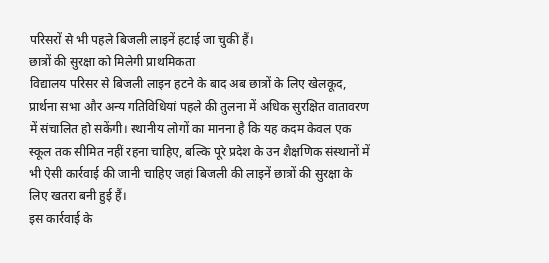परिसरों से भी पहले बिजली लाइनें हटाई जा चुकी हैं।
छात्रों की सुरक्षा को मिलेगी प्राथमिकता
विद्यालय परिसर से बिजली लाइन हटने के बाद अब छात्रों के लिए खेलकूद, प्रार्थना सभा और अन्य गतिविधियां पहले की तुलना में अधिक सुरक्षित वातावरण में संचालित हो सकेंगी। स्थानीय लोगों का मानना है कि यह कदम केवल एक स्कूल तक सीमित नहीं रहना चाहिए, बल्कि पूरे प्रदेश के उन शैक्षणिक संस्थानों में भी ऐसी कार्रवाई की जानी चाहिए जहां बिजली की लाइनें छात्रों की सुरक्षा के लिए खतरा बनी हुई हैं।
इस कार्रवाई के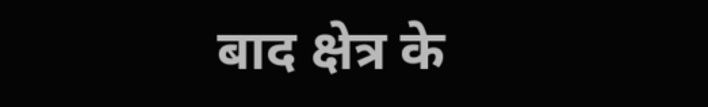बाद क्षेत्र के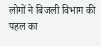लोगों ने बिजली विभाग की पहल का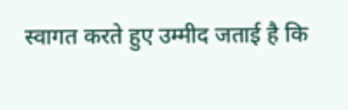स्वागत करते हुए उम्मीद जताई है कि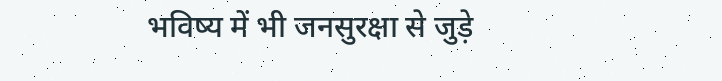भविष्य में भी जनसुरक्षा से जुड़े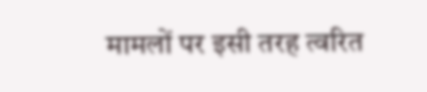मामलों पर इसी तरह त्वरित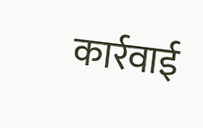कार्रवाई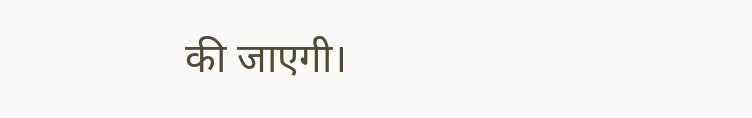की जाएगी।